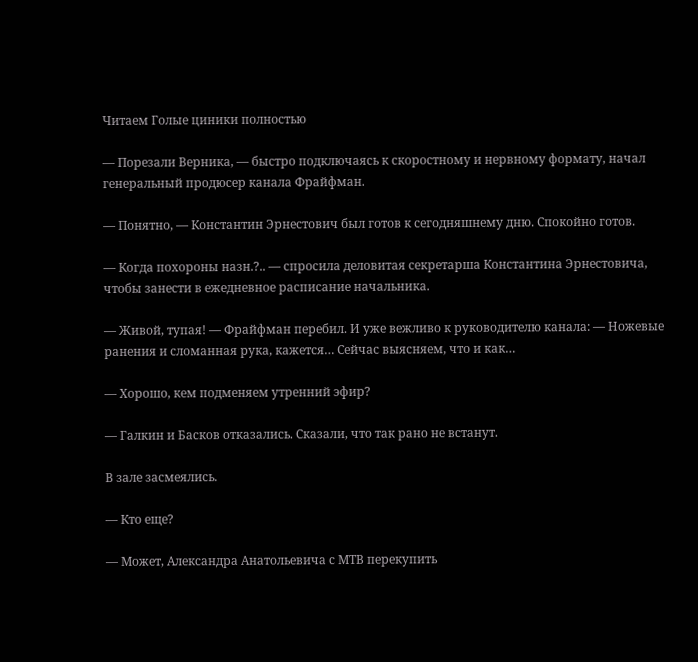Читаем Голые циники полностью

— Порезали Верника, — быстро подключаясь к скоростному и нервному формату, начал генеральный продюсер канала Фрайфман.

— Понятно, — Константин Эрнестович был готов к сегодняшнему дню. Спокойно готов.

— Когда похороны назн.?.. — спросила деловитая секретарша Константина Эрнестовича, чтобы занести в ежедневное расписание начальника.

— Живой, тупая! — Фрайфман перебил. И уже вежливо к руководителю канала: — Ножевые ранения и сломанная рука, кажется… Сейчас выясняем, что и как…

— Хорошо, кем подменяем утренний эфир?

— Галкин и Басков отказались. Сказали, что так рано не встанут.

В зале засмеялись.

— Кто еще?

— Может, Александра Анатольевича с МТВ перекупить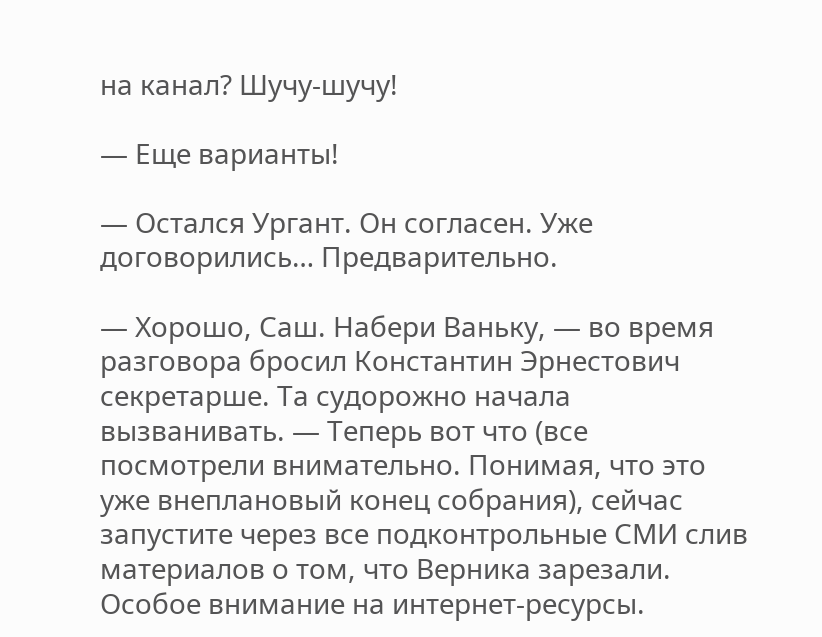на канал? Шучу-шучу!

— Еще варианты!

— Остался Ургант. Он согласен. Уже договорились… Предварительно.

— Хорошо, Саш. Набери Ваньку, — во время разговора бросил Константин Эрнестович секретарше. Та судорожно начала вызванивать. — Теперь вот что (все посмотрели внимательно. Понимая, что это уже внеплановый конец собрания), сейчас запустите через все подконтрольные СМИ слив материалов о том, что Верника зарезали. Особое внимание на интернет-ресурсы.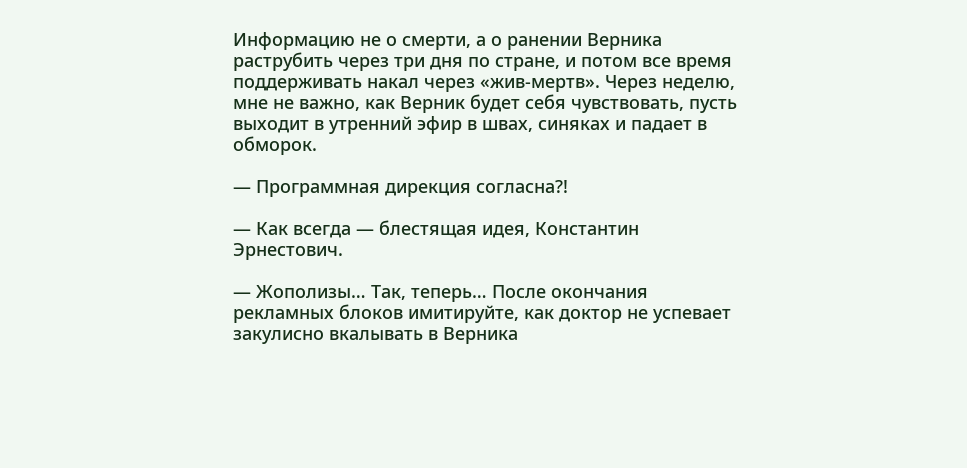Информацию не о смерти, а о ранении Верника раструбить через три дня по стране, и потом все время поддерживать накал через «жив-мертв». Через неделю, мне не важно, как Верник будет себя чувствовать, пусть выходит в утренний эфир в швах, синяках и падает в обморок.

— Программная дирекция согласна?!

— Как всегда — блестящая идея, Константин Эрнестович.

— Жополизы… Так, теперь… После окончания рекламных блоков имитируйте, как доктор не успевает закулисно вкалывать в Верника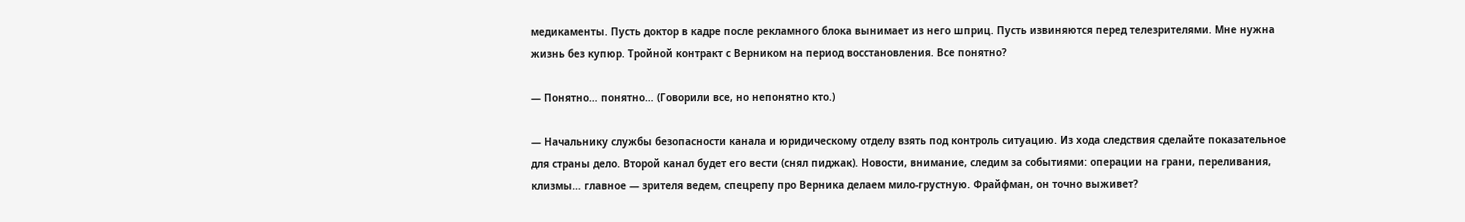медикаменты. Пусть доктор в кадре после рекламного блока вынимает из него шприц. Пусть извиняются перед телезрителями. Мне нужна жизнь без купюр. Тройной контракт с Верником на период восстановления. Все понятно?

— Понятно… понятно… (Говорили все, но непонятно кто.)

— Начальнику службы безопасности канала и юридическому отделу взять под контроль ситуацию. Из хода следствия сделайте показательное для страны дело. Второй канал будет его вести (снял пиджак). Новости, внимание, следим за событиями: операции на грани, переливания, клизмы… главное — зрителя ведем, спецрепу про Верника делаем мило-грустную. Фрайфман, он точно выживет?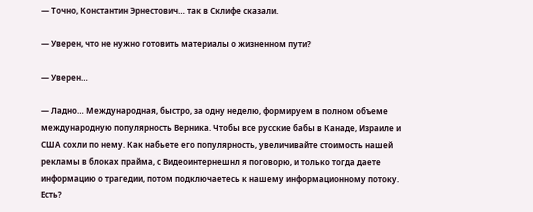— Точно, Константин Эрнестович… так в Склифе сказали.

— Уверен, что не нужно готовить материалы о жизненном пути?

— Уверен…

— Ладно… Международная, быстро, за одну неделю, формируем в полном объеме международную популярность Верника. Чтобы все русские бабы в Канаде, Израиле и США сохли по нему. Как набьете его популярность, увеличивайте стоимость нашей рекламы в блоках прайма, с Видеоинтернешнл я поговорю, и только тогда даете информацию о трагедии, потом подключаетесь к нашему информационному потоку. Есть?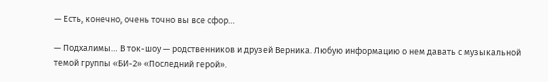— Есть, конечно, очень точно вы все сфор…

— Подхалимы… В ток-шоу — родственников и друзей Верника. Любую информацию о нем давать с музыкальной темой группы «БИ-2» «Последний герой».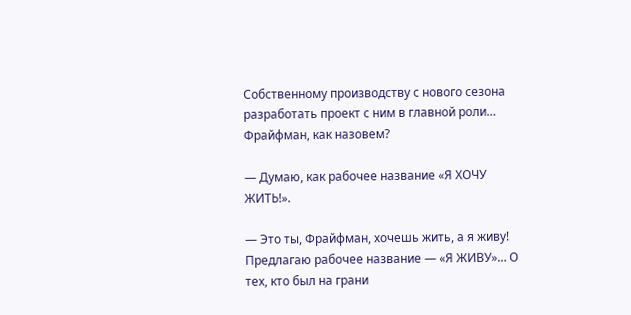Собственному производству с нового сезона разработать проект с ним в главной роли… Фрайфман, как назовем?

— Думаю, как рабочее название «Я ХОЧУ ЖИТЬ!».

— Это ты, Фрайфман, хочешь жить, а я живу! Предлагаю рабочее название — «Я ЖИВУ»… О тех, кто был на грани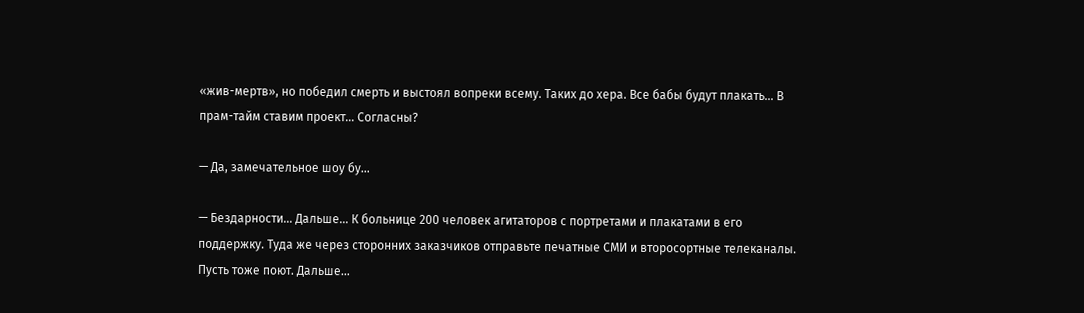«жив-мертв», но победил смерть и выстоял вопреки всему. Таких до хера. Все бабы будут плакать… В прам-тайм ставим проект… Согласны?

— Да, замечательное шоу бу…

— Бездарности… Дальше… К больнице 200 человек агитаторов с портретами и плакатами в его поддержку. Туда же через сторонних заказчиков отправьте печатные СМИ и второсортные телеканалы. Пусть тоже поют. Дальше…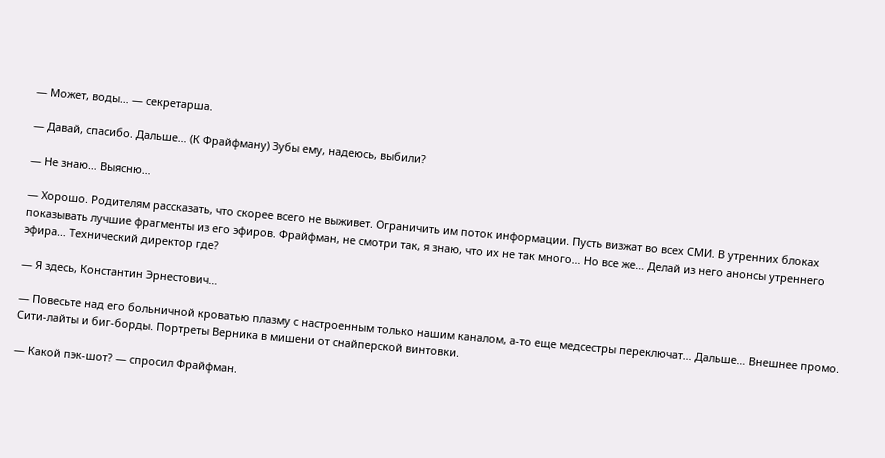— Может, воды… — секретарша.

— Давай, спасибо. Дальше… (К Фрайфману) Зубы ему, надеюсь, выбили?

— Не знаю… Выясню…

— Хорошо. Родителям рассказать, что скорее всего не выживет. Ограничить им поток информации. Пусть визжат во всех СМИ. В утренних блоках показывать лучшие фрагменты из его эфиров. Фрайфман, не смотри так, я знаю, что их не так много… Но все же… Делай из него анонсы утреннего эфира… Технический директор где?

— Я здесь, Константин Эрнестович…

— Повесьте над его больничной кроватью плазму с настроенным только нашим каналом, а-то еще медсестры переключат… Дальше… Внешнее промо. Сити-лайты и биг-борды. Портреты Верника в мишени от снайперской винтовки.

— Какой пэк-шот? — спросил Фрайфман.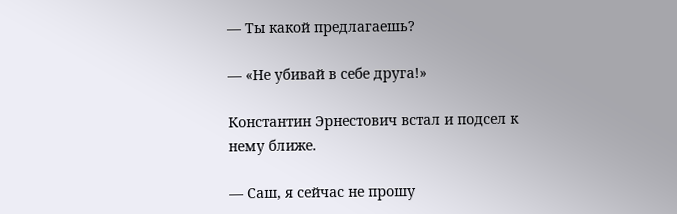— Ты какой предлагаешь?

— «Не убивай в себе друга!»

Константин Эрнестович встал и подсел к нему ближе.

— Саш, я сейчас не прошу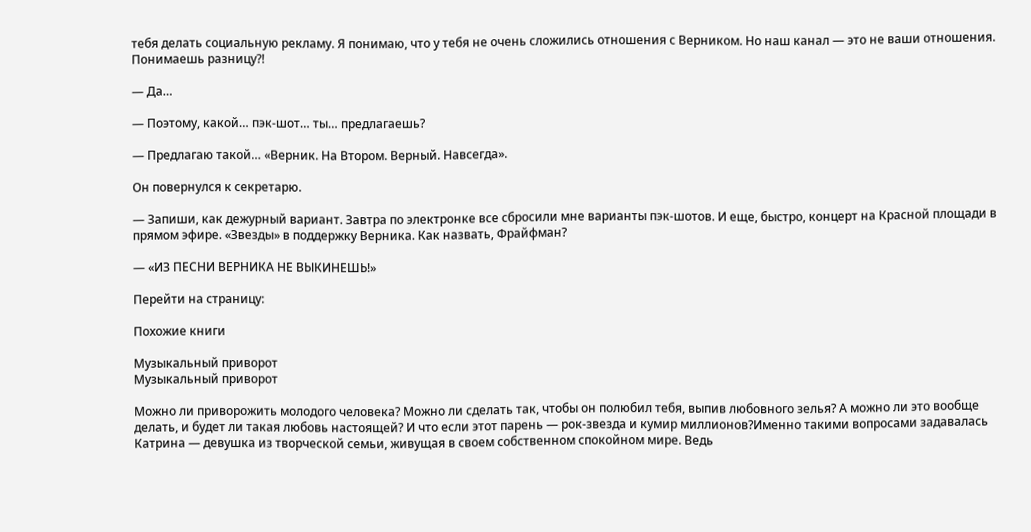тебя делать социальную рекламу. Я понимаю, что у тебя не очень сложились отношения с Верником. Но наш канал — это не ваши отношения. Понимаешь разницу?!

— Да…

— Поэтому, какой… пэк-шот… ты… предлагаешь?

— Предлагаю такой… «Верник. На Втором. Верный. Навсегда».

Он повернулся к секретарю.

— Запиши, как дежурный вариант. Завтра по электронке все сбросили мне варианты пэк-шотов. И еще, быстро, концерт на Красной площади в прямом эфире. «Звезды» в поддержку Верника. Как назвать, Фрайфман?

— «ИЗ ПЕСНИ ВЕРНИКА НЕ ВЫКИНЕШЬ!»

Перейти на страницу:

Похожие книги

Музыкальный приворот
Музыкальный приворот

Можно ли приворожить молодого человека? Можно ли сделать так, чтобы он полюбил тебя, выпив любовного зелья? А можно ли это вообще делать, и будет ли такая любовь настоящей? И что если этот парень — рок-звезда и кумир миллионов?Именно такими вопросами задавалась Катрина — девушка из творческой семьи, живущая в своем собственном спокойном мире. Ведь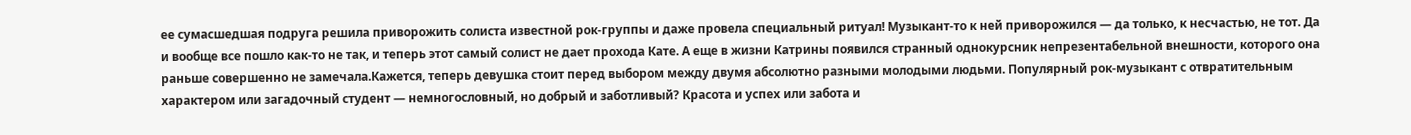ее сумасшедшая подруга решила приворожить солиста известной рок-группы и даже провела специальный ритуал! Музыкант-то к ней приворожился — да только, к несчастью, не тот. Да и вообще все пошло как-то не так, и теперь этот самый солист не дает прохода Кате. А еще в жизни Катрины появился странный однокурсник непрезентабельной внешности, которого она раньше совершенно не замечала.Кажется, теперь девушка стоит перед выбором между двумя абсолютно разными молодыми людьми. Популярный рок-музыкант с отвратительным характером или загадочный студент — немногословный, но добрый и заботливый? Красота и успех или забота и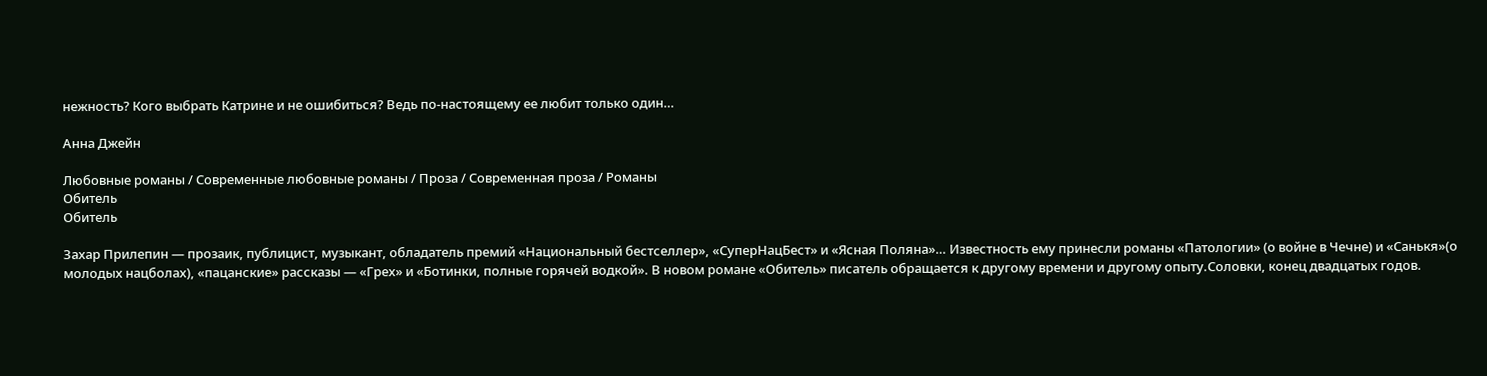нежность? Кого выбрать Катрине и не ошибиться? Ведь по-настоящему ее любит только один…

Анна Джейн

Любовные романы / Современные любовные романы / Проза / Современная проза / Романы
Обитель
Обитель

Захар Прилепин — прозаик, публицист, музыкант, обладатель премий «Национальный бестселлер», «СуперНацБест» и «Ясная Поляна»… Известность ему принесли романы «Патологии» (о войне в Чечне) и «Санькя»(о молодых нацболах), «пацанские» рассказы — «Грех» и «Ботинки, полные горячей водкой». В новом романе «Обитель» писатель обращается к другому времени и другому опыту.Соловки, конец двадцатых годов.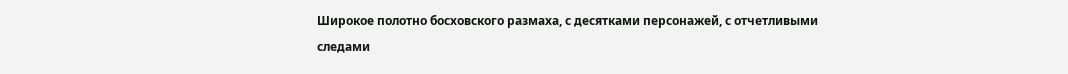Широкое полотно босховского размаха, с десятками персонажей, с отчетливыми следами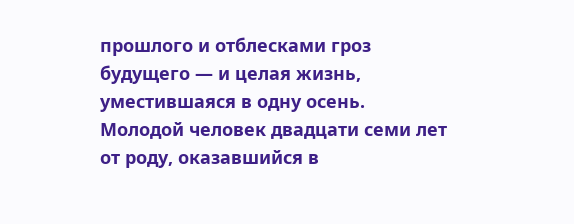прошлого и отблесками гроз будущего — и целая жизнь, уместившаяся в одну осень. Молодой человек двадцати семи лет от роду, оказавшийся в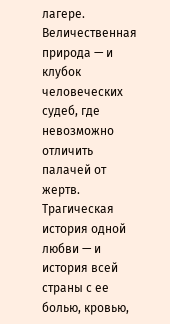лагере. Величественная природа — и клубок человеческих судеб, где невозможно отличить палачей от жертв. Трагическая история одной любви — и история всей страны с ее болью, кровью,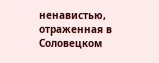ненавистью, отраженная в Соловецком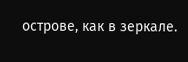острове, как в зеркале.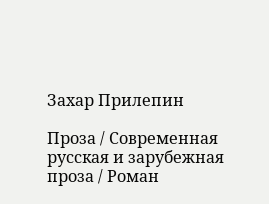Захар Прилепин

Проза / Современная русская и зарубежная проза / Роман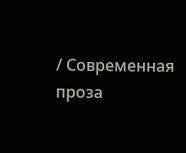/ Современная проза